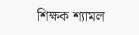শিক্ষক শ্যামল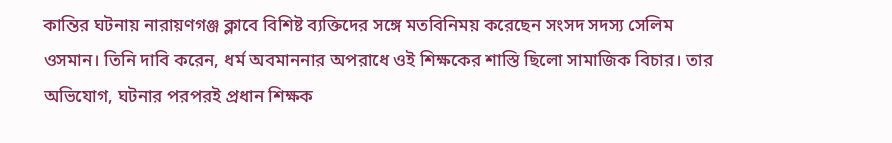কান্তির ঘটনায় নারায়ণগঞ্জ ক্লাবে বিশিষ্ট ব্যক্তিদের সঙ্গে মতবিনিময় করেছেন সংসদ সদস্য সেলিম ওসমান। তিনি দাবি করেন, ধর্ম অবমাননার অপরাধে ওই শিক্ষকের শাস্তি ছিলো সামাজিক বিচার। তার অভিযোগ, ঘটনার পরপরই প্রধান শিক্ষক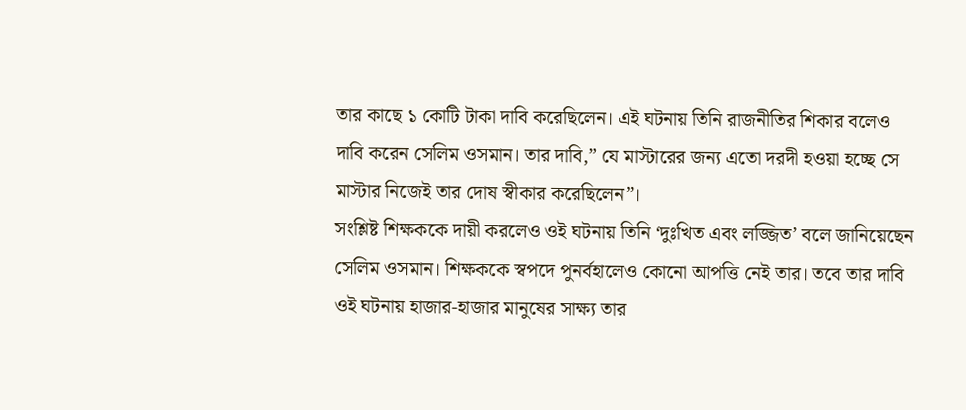তার কাছে ১ কোটি টাকা দাবি করেছিলেন। এই ঘটনায় তিনি রাজনীতির শিকার বলেও দাবি করেন সেলিম ওসমান। তার দাবি,” যে মাস্টারের জন্য এতো দরদী হওয়া হচ্ছে সে মাস্টার নিজেই তার দোষ স্বীকার করেছিলেন”।
সংশ্লিষ্ট শিক্ষককে দায়ী করলেও ওই ঘটনায় তিনি ‘দুঃখিত এবং লজ্জিত’ বলে জানিয়েছেন সেলিম ওসমান। শিক্ষককে স্বপদে পুনর্বহালেও কোনো আপত্তি নেই তার। তবে তার দাবি ওই ঘটনায় হাজার-হাজার মানুষের সাক্ষ্য তার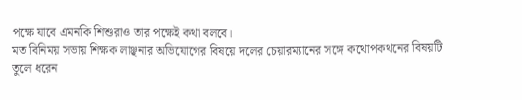পক্ষে যাবে এমনকি শিশুরাও তার পক্ষেই কথা বলবে।
মত বিনিময় সভায় শিক্ষক লাঞ্ছনার অভিযোগের বিষয়ে দলের চেয়ারম্যানের সঙ্গে কথোপকথনের বিষয়টি তুলে ধরেন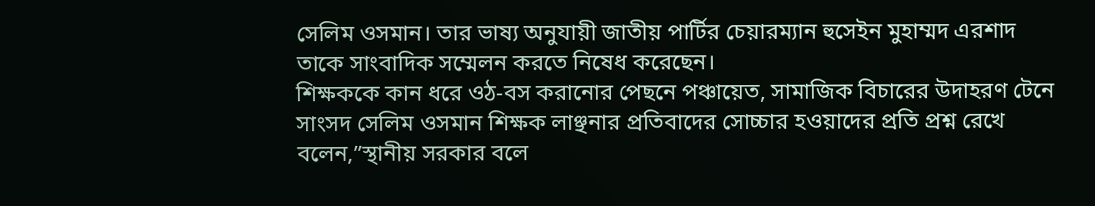সেলিম ওসমান। তার ভাষ্য অনুযায়ী জাতীয় পার্টির চেয়ারম্যান হুসেইন মুহাম্মদ এরশাদ তাকে সাংবাদিক সম্মেলন করতে নিষেধ করেছেন।
শিক্ষককে কান ধরে ওঠ-বস করানোর পেছনে পঞ্চায়েত, সামাজিক বিচারের উদাহরণ টেনে সাংসদ সেলিম ওসমান শিক্ষক লাঞ্ছনার প্রতিবাদের সোচ্চার হওয়াদের প্রতি প্রশ্ন রেখে বলেন,”স্থানীয় সরকার বলে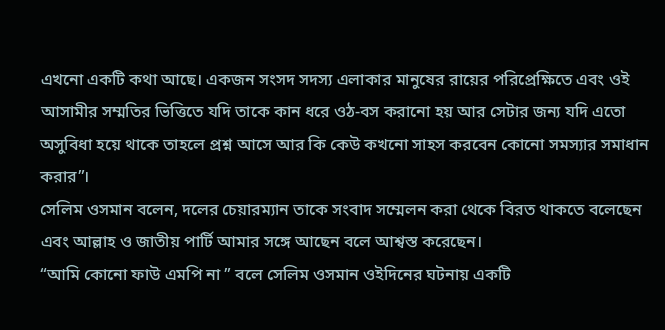এখনো একটি কথা আছে। একজন সংসদ সদস্য এলাকার মানুষের রায়ের পরিপ্রেক্ষিতে এবং ওই আসামীর সম্মতির ভিত্তিতে যদি তাকে কান ধরে ওঠ-বস করানো হয় আর সেটার জন্য যদি এতো অসুবিধা হয়ে থাকে তাহলে প্রশ্ন আসে আর কি কেউ কখনো সাহস করবেন কোনো সমস্যার সমাধান করার”।
সেলিম ওসমান বলেন, দলের চেয়ারম্যান তাকে সংবাদ সম্মেলন করা থেকে বিরত থাকতে বলেছেন এবং আল্লাহ ও জাতীয় পার্টি আমার সঙ্গে আছেন বলে আশ্বস্ত করেছেন।
“আমি কোনো ফাউ এমপি না ” বলে সেলিম ওসমান ওইদিনের ঘটনায় একটি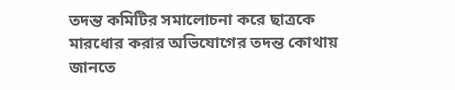তদন্ত কমিটির সমালোচনা করে ছাত্রকে মারধোর করার অভিযোগের তদন্ত কোথায় জানতে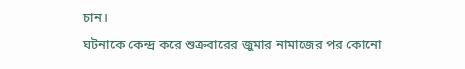চান।
ঘটনাকে কেন্দ্র করে শুক্রবারের জুমার নামাজের পর কোনো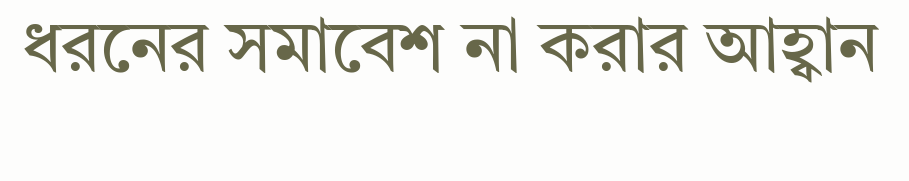ধরনের সমাবেশ না করার আহ্বান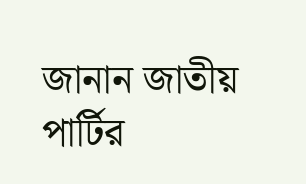জানান জাতীয় পার্টির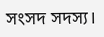সংসদ সদস্য।